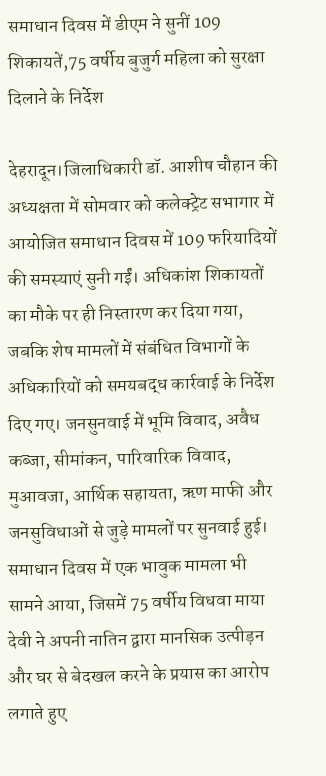समाधान दिवस में डीएम ने सुनीं 109 शिकायतें,75 वर्षीय बुजुर्ग महिला को सुरक्षा दिलाने के निर्देश

देहरादून।जिलाधिकारी डॉ. आशीष चौहान की अध्यक्षता में सोमवार को कलेक्ट्रेट सभागार में आयोजित समाधान दिवस में 109 फरियादियों की समस्याएं सुनी गईं। अधिकांश शिकायतों का मौके पर ही निस्तारण कर दिया गया, जबकि शेष मामलों में संबंधित विभागों के अधिकारियों को समयबद्ध कार्रवाई के निर्देश दिए गए। जनसुनवाई में भूमि विवाद, अवैध कब्जा, सीमांकन, पारिवारिक विवाद, मुआवजा, आर्थिक सहायता, ऋण माफी और जनसुविधाओं से जुड़े मामलों पर सुनवाई हुई।
समाधान दिवस में एक भावुक मामला भी सामने आया, जिसमें 75 वर्षीय विधवा माया देवी ने अपनी नातिन द्वारा मानसिक उत्पीड़न और घर से बेदखल करने के प्रयास का आरोप लगाते हुए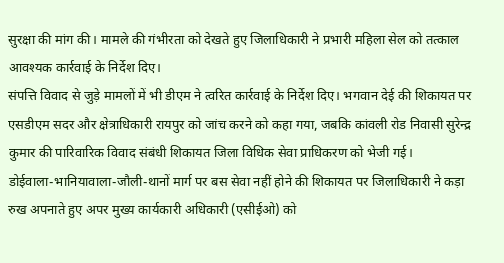सुरक्षा की मांग की। मामले की गंभीरता को देखते हुए जिलाधिकारी ने प्रभारी महिला सेल को तत्काल आवश्यक कार्रवाई के निर्देश दिए।
संपत्ति विवाद से जुड़े मामलों में भी डीएम ने त्वरित कार्रवाई के निर्देश दिए। भगवान देई की शिकायत पर एसडीएम सदर और क्षेत्राधिकारी रायपुर को जांच करने को कहा गया, जबकि कांवली रोड निवासी सुरेन्द्र कुमार की पारिवारिक विवाद संबंधी शिकायत जिला विधिक सेवा प्राधिकरण को भेजी गई।
डोईवाला-भानियावाला-जौली-थानों मार्ग पर बस सेवा नहीं होने की शिकायत पर जिलाधिकारी ने कड़ा रुख अपनाते हुए अपर मुख्य कार्यकारी अधिकारी (एसीईओ) को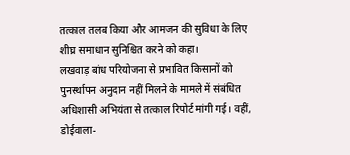तत्काल तलब किया और आमजन की सुविधा के लिए शीघ्र समाधान सुनिश्चित करने को कहा।
लखवाड़ बांध परियोजना से प्रभावित किसानों को पुनर्स्थापन अनुदान नहीं मिलने के मामले में संबंधित अधिशासी अभियंता से तत्काल रिपोर्ट मांगी गई। वहीं, डोईवाला-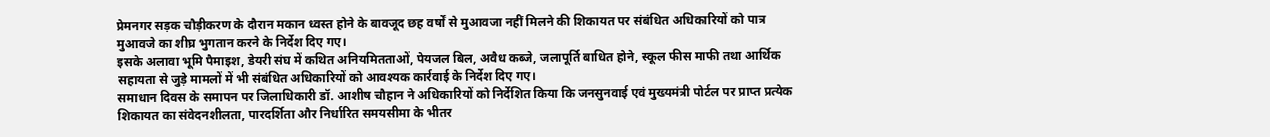प्रेमनगर सड़क चौड़ीकरण के दौरान मकान ध्वस्त होने के बावजूद छह वर्षों से मुआवजा नहीं मिलने की शिकायत पर संबंधित अधिकारियों को पात्र मुआवजे का शीघ्र भुगतान करने के निर्देश दिए गए।
इसके अलावा भूमि पैमाइश, डेयरी संघ में कथित अनियमितताओं, पेयजल बिल, अवैध कब्जे, जलापूर्ति बाधित होने, स्कूल फीस माफी तथा आर्थिक सहायता से जुड़े मामलों में भी संबंधित अधिकारियों को आवश्यक कार्रवाई के निर्देश दिए गए।
समाधान दिवस के समापन पर जिलाधिकारी डॉ. आशीष चौहान ने अधिकारियों को निर्देशित किया कि जनसुनवाई एवं मुख्यमंत्री पोर्टल पर प्राप्त प्रत्येक शिकायत का संवेदनशीलता, पारदर्शिता और निर्धारित समयसीमा के भीतर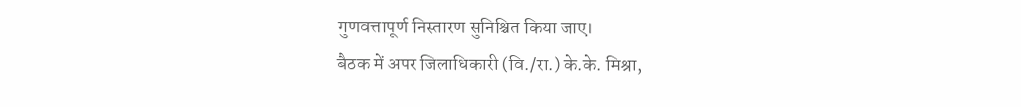गुणवत्तापूर्ण निस्तारण सुनिश्चित किया जाए।
बैठक में अपर जिलाधिकारी (वि./रा.) के.के. मिश्रा,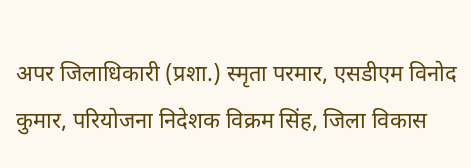अपर जिलाधिकारी (प्रशा.) स्मृता परमार, एसडीएम विनोद कुमार, परियोजना निदेशक विक्रम सिंह, जिला विकास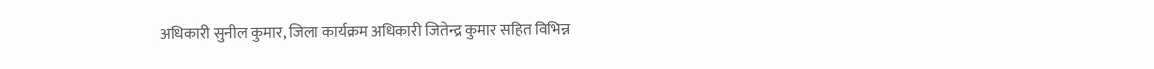अधिकारी सुनील कुमार, जिला कार्यक्रम अधिकारी जितेन्द्र कुमार सहित विभिन्न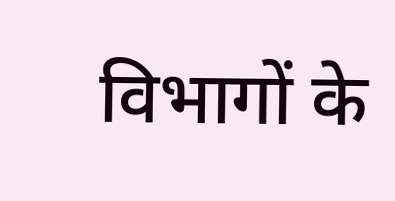विभागों के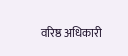वरिष्ठ अधिकारी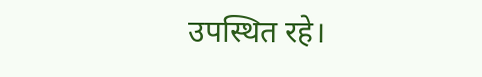उपस्थित रहे।